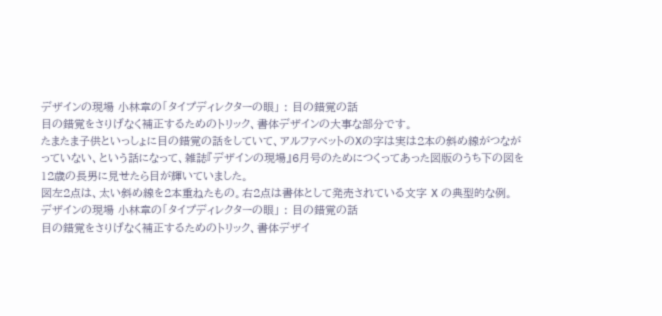デザインの現場 小林章の「タイプディレクターの眼」 : 目の錯覚の話
目の錯覚をさりげなく補正するためのトリック、書体デザインの大事な部分です。
たまたま子供といっしょに目の錯覚の話をしていて、アルファベットのXの字は実は2本の斜め線がつながっていない、という話になって、雑誌『デザインの現場』6月号のためにつくってあった図版のうち下の図を12歳の長男に見せたら目が輝いていました。
図左2点は、太い斜め線を2本重ねたもの。右2点は書体として発売されている文字 X の典型的な例。
デザインの現場 小林章の「タイプディレクターの眼」 : 目の錯覚の話
目の錯覚をさりげなく補正するためのトリック、書体デザイ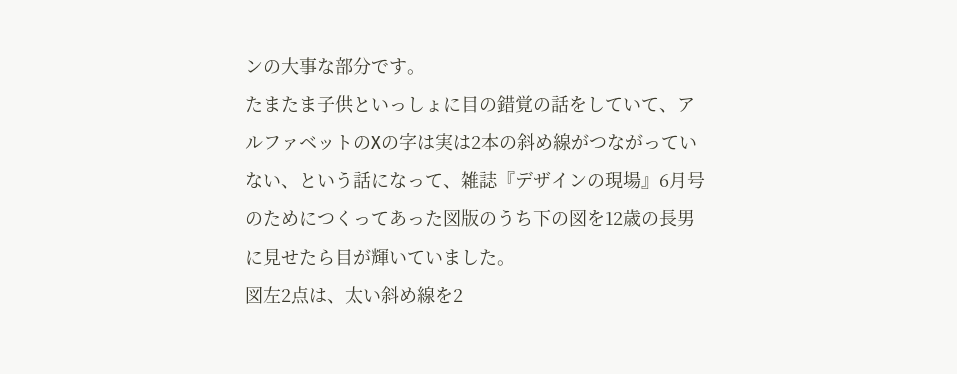ンの大事な部分です。
たまたま子供といっしょに目の錯覚の話をしていて、アルファベットのXの字は実は2本の斜め線がつながっていない、という話になって、雑誌『デザインの現場』6月号のためにつくってあった図版のうち下の図を12歳の長男に見せたら目が輝いていました。
図左2点は、太い斜め線を2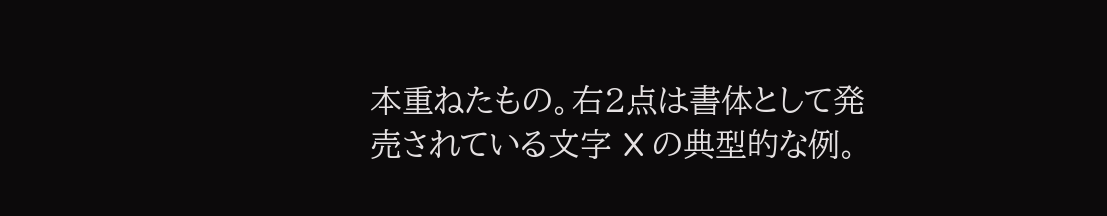本重ねたもの。右2点は書体として発売されている文字 X の典型的な例。